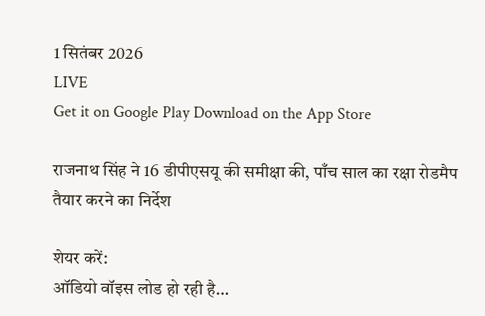1 सितंबर 2026
LIVE
Get it on Google Play Download on the App Store

राजनाथ सिंह ने 16 डीपीएसयू की समीक्षा की, पाँच साल का रक्षा रोडमैप तैयार करने का निर्देश

शेयर करें:
ऑडियो वॉइस लोड हो रही है…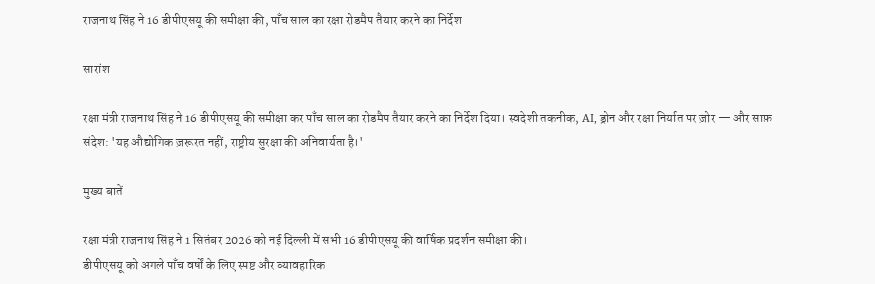राजनाथ सिंह ने 16 डीपीएसयू की समीक्षा की, पाँच साल का रक्षा रोडमैप तैयार करने का निर्देश

सारांश

रक्षा मंत्री राजनाथ सिंह ने 16 डीपीएसयू की समीक्षा कर पाँच साल का रोडमैप तैयार करने का निर्देश दिया। स्वदेशी तकनीक, AI, ड्रोन और रक्षा निर्यात पर ज़ोर — और साफ़ संदेश: 'यह औद्योगिक ज़रूरत नहीं, राष्ट्रीय सुरक्षा की अनिवार्यता है।'

मुख्य बातें

रक्षा मंत्री राजनाथ सिंह ने 1 सितंबर 2026 को नई दिल्ली में सभी 16 डीपीएसयू की वार्षिक प्रदर्शन समीक्षा की।
डीपीएसयू को अगले पाँच वर्षों के लिए स्पष्ट और व्यावहारिक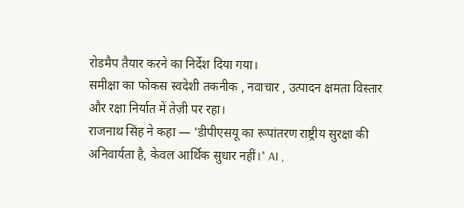रोडमैप तैयार करने का निर्देश दिया गया।
समीक्षा का फोकस स्वदेशी तकनीक , नवाचार , उत्पादन क्षमता विस्तार और रक्षा निर्यात में तेज़ी पर रहा।
राजनाथ सिंह ने कहा — 'डीपीएसयू का रूपांतरण राष्ट्रीय सुरक्षा की अनिवार्यता है, केवल आर्थिक सुधार नहीं।' AI ,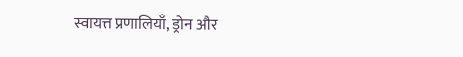स्वायत्त प्रणालियाँ, ड्रोन और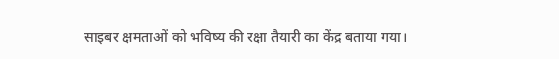साइबर क्षमताओं को भविष्य की रक्षा तैयारी का केंद्र बताया गया।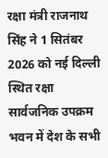रक्षा मंत्री राजनाथ सिंह ने 1 सितंबर 2026 को नई दिल्ली स्थित रक्षा सार्वजनिक उपक्रम भवन में देश के सभी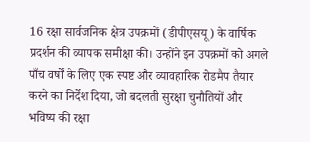16 रक्षा सार्वजनिक क्षेत्र उपक्रमों (डीपीएसयू) के वार्षिक प्रदर्शन की व्यापक समीक्षा की। उन्होंने इन उपक्रमों को अगले पाँच वर्षों के लिए एक स्पष्ट और व्यावहारिक रोडमैप तैयार करने का निर्देश दिया, जो बदलती सुरक्षा चुनौतियों और भविष्य की रक्षा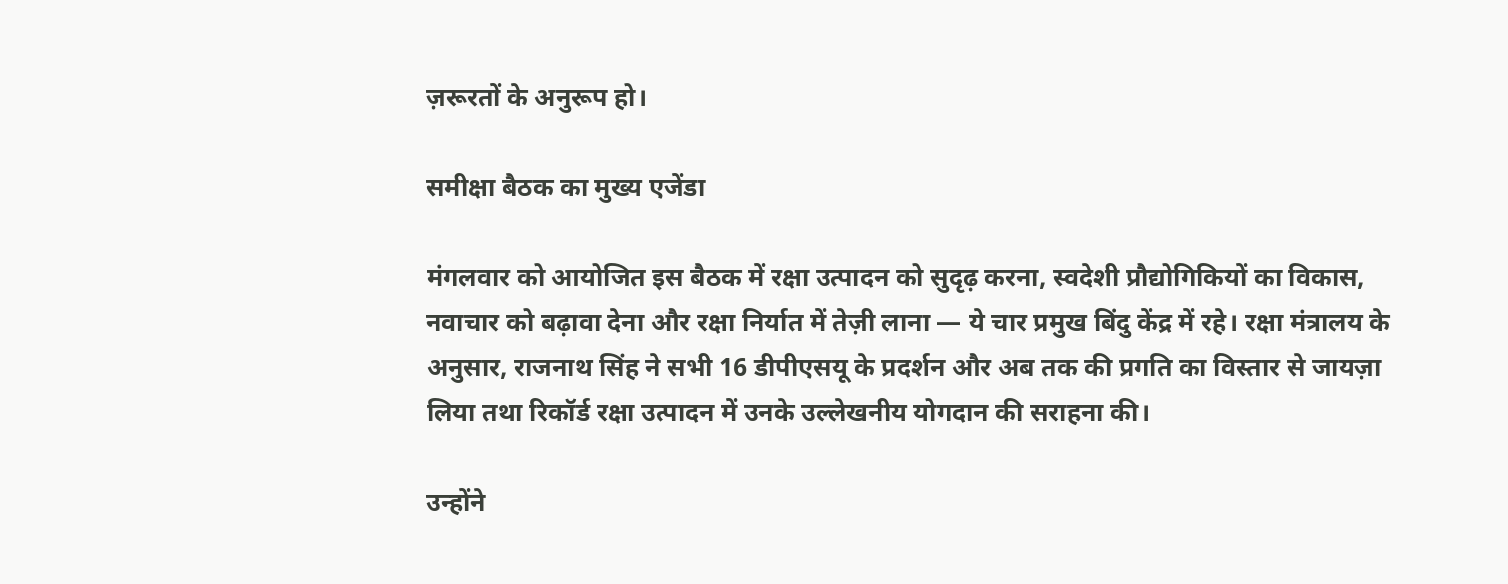ज़रूरतों के अनुरूप हो।

समीक्षा बैठक का मुख्य एजेंडा

मंगलवार को आयोजित इस बैठक में रक्षा उत्पादन को सुदृढ़ करना, स्वदेशी प्रौद्योगिकियों का विकास, नवाचार को बढ़ावा देना और रक्षा निर्यात में तेज़ी लाना — ये चार प्रमुख बिंदु केंद्र में रहे। रक्षा मंत्रालय के अनुसार, राजनाथ सिंह ने सभी 16 डीपीएसयू के प्रदर्शन और अब तक की प्रगति का विस्तार से जायज़ा लिया तथा रिकॉर्ड रक्षा उत्पादन में उनके उल्लेखनीय योगदान की सराहना की।

उन्होंने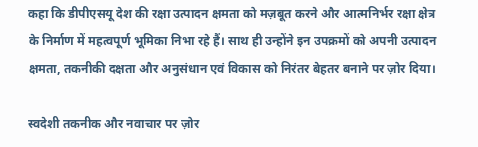कहा कि डीपीएसयू देश की रक्षा उत्पादन क्षमता को मज़बूत करने और आत्मनिर्भर रक्षा क्षेत्र के निर्माण में महत्वपूर्ण भूमिका निभा रहे हैं। साथ ही उन्होंने इन उपक्रमों को अपनी उत्पादन क्षमता, तकनीकी दक्षता और अनुसंधान एवं विकास को निरंतर बेहतर बनाने पर ज़ोर दिया।

स्वदेशी तकनीक और नवाचार पर ज़ोर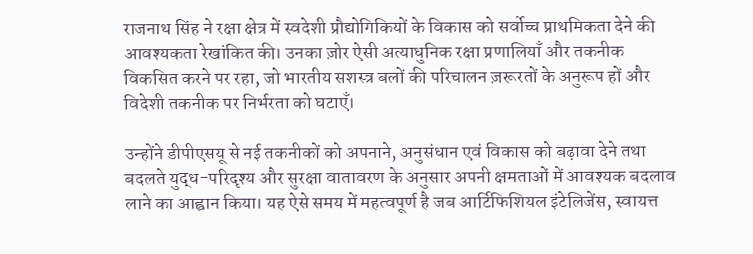राजनाथ सिंह ने रक्षा क्षेत्र में स्वदेशी प्रौद्योगिकियों के विकास को सर्वोच्च प्राथमिकता देने की आवश्यकता रेखांकित की। उनका ज़ोर ऐसी अत्याधुनिक रक्षा प्रणालियाँ और तकनीक विकसित करने पर रहा, जो भारतीय सशस्त्र बलों की परिचालन ज़रूरतों के अनुरूप हों और विदेशी तकनीक पर निर्भरता को घटाएँ।

उन्होंने डीपीएसयू से नई तकनीकों को अपनाने, अनुसंधान एवं विकास को बढ़ावा देने तथा बदलते युद्ध-परिदृश्य और सुरक्षा वातावरण के अनुसार अपनी क्षमताओं में आवश्यक बदलाव लाने का आह्वान किया। यह ऐसे समय में महत्वपूर्ण है जब आर्टिफिशियल इंटेलिजेंस, स्वायत्त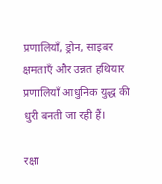प्रणालियाँ, ड्रोन, साइबर क्षमताएँ और उन्नत हथियार प्रणालियाँ आधुनिक युद्ध की धुरी बनती जा रही हैं।

रक्षा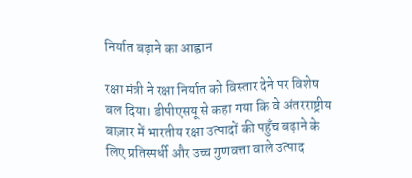निर्यात बढ़ाने का आह्वान

रक्षा मंत्री ने रक्षा निर्यात को विस्तार देने पर विशेष बल दिया। डीपीएसयू से कहा गया कि वे अंतरराष्ट्रीय बाज़ार में भारतीय रक्षा उत्पादों की पहुँच बढ़ाने के लिए प्रतिस्पर्धी और उच्च गुणवत्ता वाले उत्पाद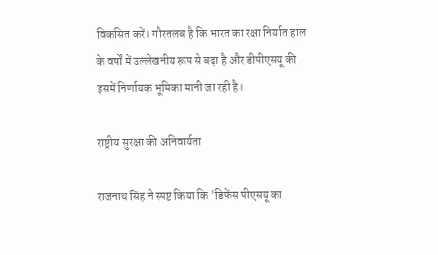विकसित करें। गौरतलब है कि भारत का रक्षा निर्यात हाल के वर्षों में उल्लेखनीय रूप से बढ़ा है और डीपीएसयू की इसमें निर्णायक भूमिका मानी जा रही है।

राष्ट्रीय सुरक्षा की अनिवार्यता

राजनाथ सिंह ने स्पष्ट किया कि 'डिफेंस पीएसयू का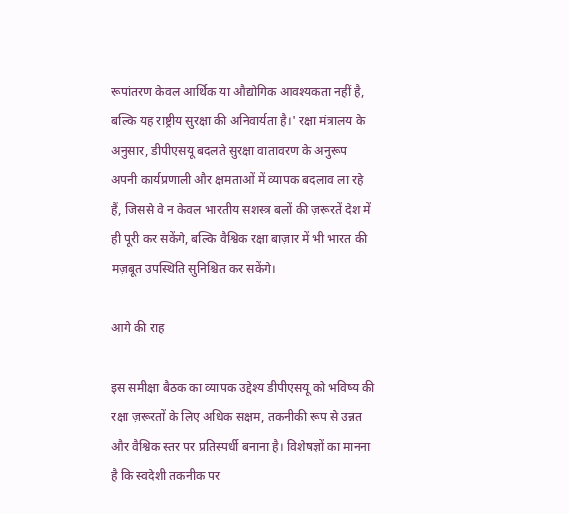रूपांतरण केवल आर्थिक या औद्योगिक आवश्यकता नहीं है, बल्कि यह राष्ट्रीय सुरक्षा की अनिवार्यता है।' रक्षा मंत्रालय के अनुसार, डीपीएसयू बदलते सुरक्षा वातावरण के अनुरूप अपनी कार्यप्रणाली और क्षमताओं में व्यापक बदलाव ला रहे हैं, जिससे वे न केवल भारतीय सशस्त्र बलों की ज़रूरतें देश में ही पूरी कर सकेंगे, बल्कि वैश्विक रक्षा बाज़ार में भी भारत की मज़बूत उपस्थिति सुनिश्चित कर सकेंगे।

आगे की राह

इस समीक्षा बैठक का व्यापक उद्देश्य डीपीएसयू को भविष्य की रक्षा ज़रूरतों के लिए अधिक सक्षम, तकनीकी रूप से उन्नत और वैश्विक स्तर पर प्रतिस्पर्धी बनाना है। विशेषज्ञों का मानना है कि स्वदेशी तकनीक पर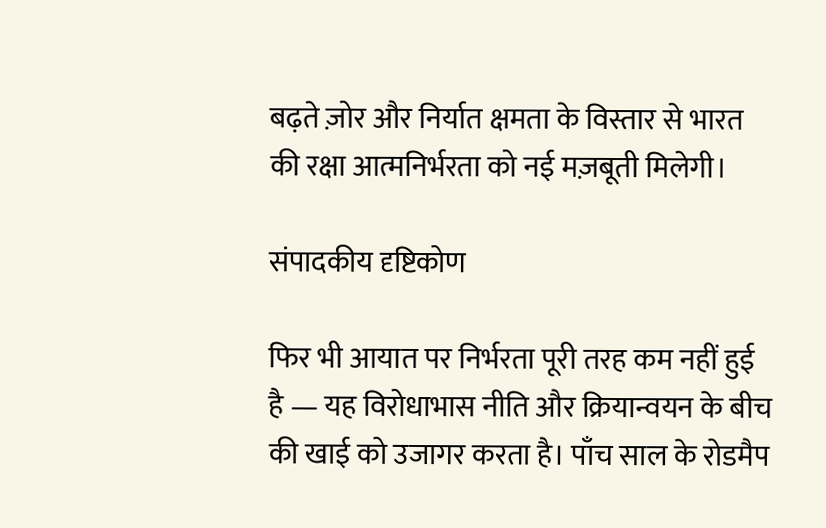बढ़ते ज़ोर और निर्यात क्षमता के विस्तार से भारत की रक्षा आत्मनिर्भरता को नई मज़बूती मिलेगी।

संपादकीय दृष्टिकोण

फिर भी आयात पर निर्भरता पूरी तरह कम नहीं हुई है — यह विरोधाभास नीति और क्रियान्वयन के बीच की खाई को उजागर करता है। पाँच साल के रोडमैप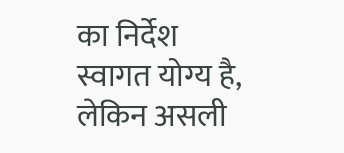का निर्देश स्वागत योग्य है, लेकिन असली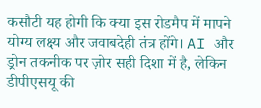कसौटी यह होगी कि क्या इस रोडमैप में मापने योग्य लक्ष्य और जवाबदेही तंत्र होंगे। AI और ड्रोन तकनीक पर ज़ोर सही दिशा में है, लेकिन डीपीएसयू की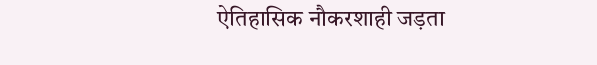ऐतिहासिक नौकरशाही जड़ता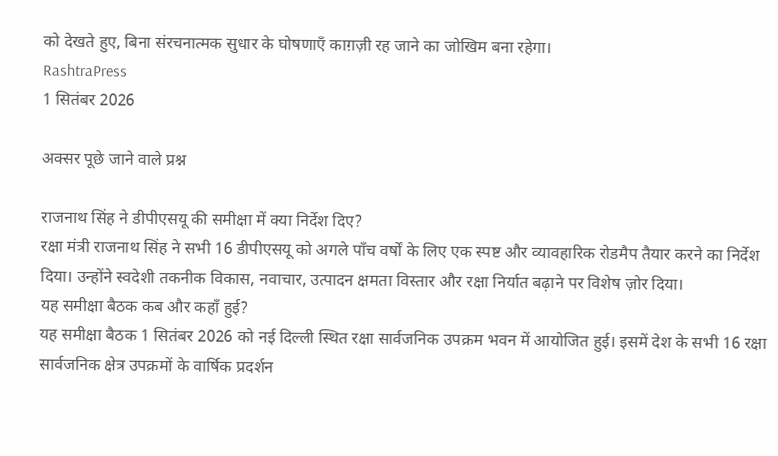को देखते हुए, बिना संरचनात्मक सुधार के घोषणाएँ काग़ज़ी रह जाने का जोखिम बना रहेगा।
RashtraPress
1 सितंबर 2026

अक्सर पूछे जाने वाले प्रश्न

राजनाथ सिंह ने डीपीएसयू की समीक्षा में क्या निर्देश दिए?
रक्षा मंत्री राजनाथ सिंह ने सभी 16 डीपीएसयू को अगले पाँच वर्षों के लिए एक स्पष्ट और व्यावहारिक रोडमैप तैयार करने का निर्देश दिया। उन्होंने स्वदेशी तकनीक विकास, नवाचार, उत्पादन क्षमता विस्तार और रक्षा निर्यात बढ़ाने पर विशेष ज़ोर दिया।
यह समीक्षा बैठक कब और कहाँ हुई?
यह समीक्षा बैठक 1 सितंबर 2026 को नई दिल्ली स्थित रक्षा सार्वजनिक उपक्रम भवन में आयोजित हुई। इसमें देश के सभी 16 रक्षा सार्वजनिक क्षेत्र उपक्रमों के वार्षिक प्रदर्शन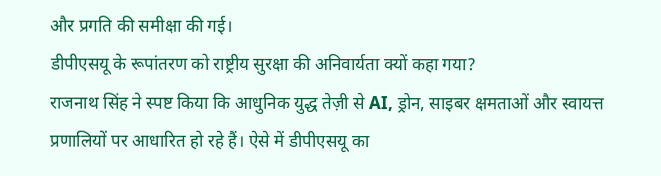और प्रगति की समीक्षा की गई।
डीपीएसयू के रूपांतरण को राष्ट्रीय सुरक्षा की अनिवार्यता क्यों कहा गया?
राजनाथ सिंह ने स्पष्ट किया कि आधुनिक युद्ध तेज़ी से AI, ड्रोन, साइबर क्षमताओं और स्वायत्त प्रणालियों पर आधारित हो रहे हैं। ऐसे में डीपीएसयू का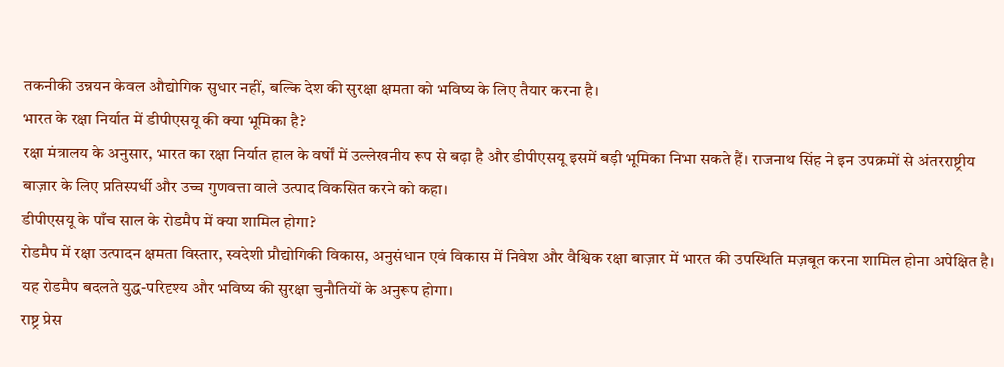तकनीकी उन्नयन केवल औद्योगिक सुधार नहीं, बल्कि देश की सुरक्षा क्षमता को भविष्य के लिए तैयार करना है।
भारत के रक्षा निर्यात में डीपीएसयू की क्या भूमिका है?
रक्षा मंत्रालय के अनुसार, भारत का रक्षा निर्यात हाल के वर्षों में उल्लेखनीय रूप से बढ़ा है और डीपीएसयू इसमें बड़ी भूमिका निभा सकते हैं। राजनाथ सिंह ने इन उपक्रमों से अंतरराष्ट्रीय बाज़ार के लिए प्रतिस्पर्धी और उच्च गुणवत्ता वाले उत्पाद विकसित करने को कहा।
डीपीएसयू के पाँच साल के रोडमैप में क्या शामिल होगा?
रोडमैप में रक्षा उत्पादन क्षमता विस्तार, स्वदेशी प्रौद्योगिकी विकास, अनुसंधान एवं विकास में निवेश और वैश्विक रक्षा बाज़ार में भारत की उपस्थिति मज़बूत करना शामिल होना अपेक्षित है। यह रोडमैप बदलते युद्ध-परिदृश्य और भविष्य की सुरक्षा चुनौतियों के अनुरूप होगा।
राष्ट्र प्रेस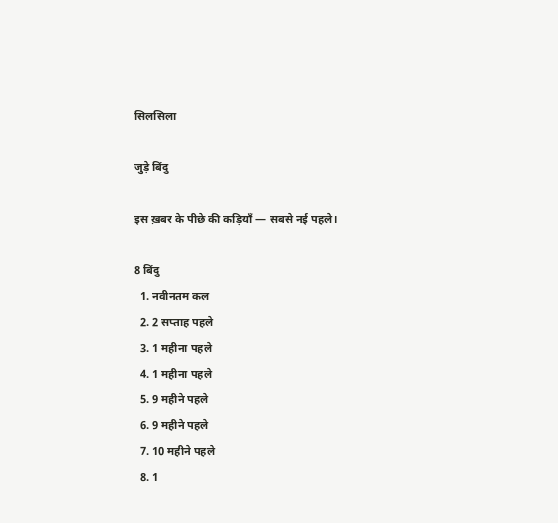सिलसिला

जुड़े बिंदु

इस ख़बर के पीछे की कड़ियाँ — सबसे नई पहले।

8 बिंदु
  1. नवीनतम कल
  2. 2 सप्ताह पहले
  3. 1 महीना पहले
  4. 1 महीना पहले
  5. 9 महीने पहले
  6. 9 महीने पहले
  7. 10 महीने पहले
  8. 1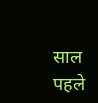साल पहले